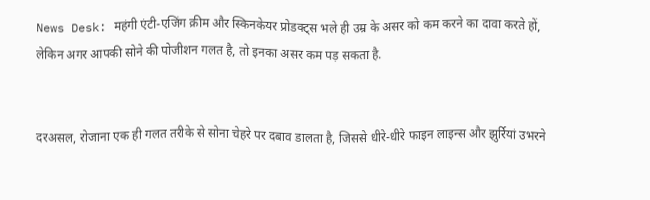News Desk: महंगी एंटी-एजिंग क्रीम और स्किनकेयर प्रोडक्ट्स भले ही उम्र के असर को कम करने का दावा करते हों, लेकिन अगर आपकी सोने की पोजीशन गलत है, तो इनका असर कम पड़ सकता है.


दरअसल, रोजाना एक ही गलत तरीके से सोना चेहरे पर दबाव डालता है, जिससे धीरे-धीरे फाइन लाइन्स और झुर्रियां उभरने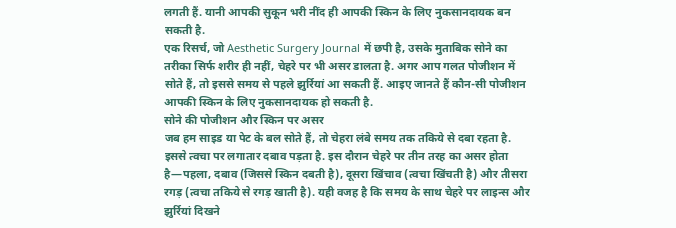लगती हैं. यानी आपकी सुकून भरी नींद ही आपकी स्किन के लिए नुकसानदायक बन सकती है.
एक रिसर्च, जो Aesthetic Surgery Journal में छपी है, उसके मुताबिक सोने का तरीका सिर्फ शरीर ही नहीं, चेहरे पर भी असर डालता है. अगर आप गलत पोजीशन में सोते हैं, तो इससे समय से पहले झुर्रियां आ सकती हैं. आइए जानते हैं कौन-सी पोजीशन आपकी स्किन के लिए नुकसानदायक हो सकती है.
सोने की पोजीशन और स्किन पर असर
जब हम साइड या पेट के बल सोते हैं, तो चेहरा लंबे समय तक तकिये से दबा रहता है. इससे त्वचा पर लगातार दबाव पड़ता है. इस दौरान चेहरे पर तीन तरह का असर होता है—पहला, दबाव (जिससे स्किन दबती है), दूसरा खिंचाव (त्वचा खिंचती है) और तीसरा रगड़ (त्वचा तकिये से रगड़ खाती है). यही वजह है कि समय के साथ चेहरे पर लाइन्स और झुर्रियां दिखने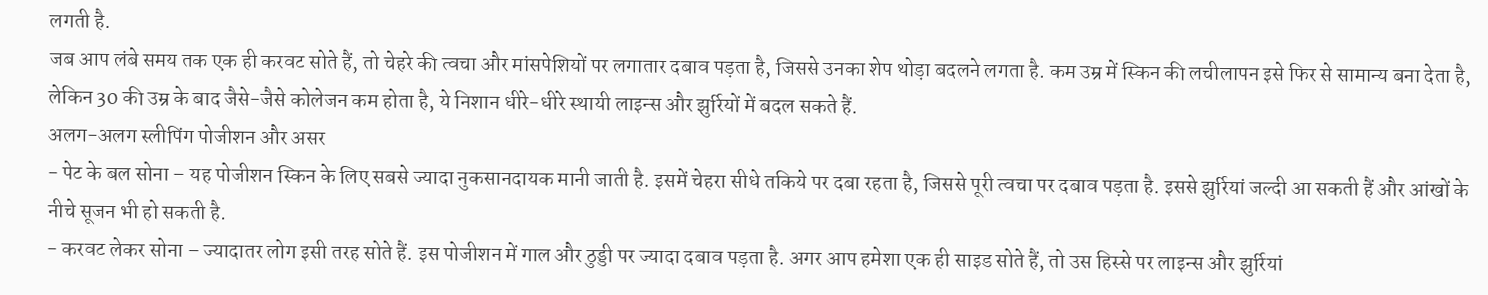लगती है.
जब आप लंबे समय तक एक ही करवट सोते हैं, तो चेहरे की त्वचा और मांसपेशियों पर लगातार दबाव पड़ता है, जिससे उनका शेप थोड़ा बदलने लगता है. कम उम्र में स्किन की लचीलापन इसे फिर से सामान्य बना देता है, लेकिन 30 की उम्र के बाद जैसे-जैसे कोलेजन कम होता है, ये निशान धीरे-धीरे स्थायी लाइन्स और झुर्रियों में बदल सकते हैं.
अलग-अलग स्लीपिंग पोजीशन और असर
- पेट के बल सोना – यह पोजीशन स्किन के लिए सबसे ज्यादा नुकसानदायक मानी जाती है. इसमें चेहरा सीधे तकिये पर दबा रहता है, जिससे पूरी त्वचा पर दबाव पड़ता है. इससे झुर्रियां जल्दी आ सकती हैं और आंखों के नीचे सूजन भी हो सकती है.
- करवट लेकर सोना – ज्यादातर लोग इसी तरह सोते हैं. इस पोजीशन में गाल और ठुड्डी पर ज्यादा दबाव पड़ता है. अगर आप हमेशा एक ही साइड सोते हैं, तो उस हिस्से पर लाइन्स और झुर्रियां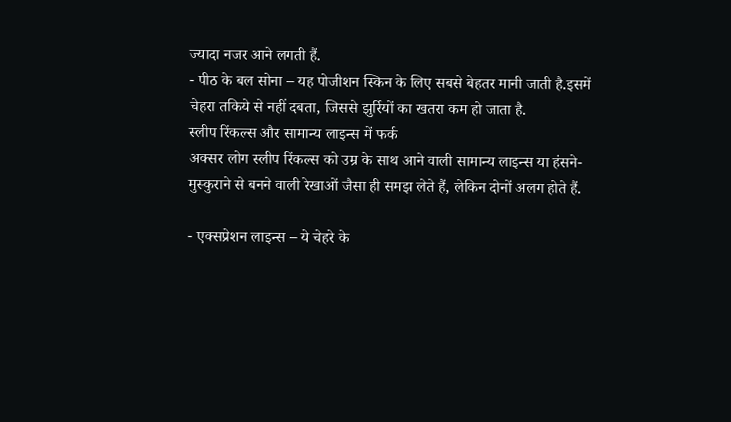ज्यादा नजर आने लगती हैं.
- पीठ के बल सोना – यह पोजीशन स्किन के लिए सबसे बेहतर मानी जाती है.इसमें चेहरा तकिये से नहीं दबता, जिससे झुर्रियों का खतरा कम हो जाता है.
स्लीप रिंकल्स और सामान्य लाइन्स में फर्क
अक्सर लोग स्लीप रिंकल्स को उम्र के साथ आने वाली सामान्य लाइन्स या हंसने-मुस्कुराने से बनने वाली रेखाओं जैसा ही समझ लेते हैं, लेकिन दोनों अलग होते हैं.

- एक्सप्रेशन लाइन्स – ये चेहरे के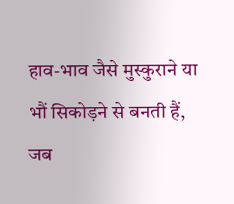हाव-भाव जैसे मुस्कुराने या भौं सिकोड़ने से बनती हैं, जब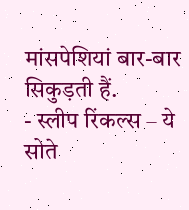मांसपेशियां बार-बार सिकुड़ती हैं.
- स्लीप रिंकल्स – ये सोते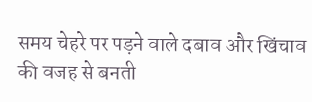समय चेहरे पर पड़ने वाले दबाव और खिंचाव की वजह से बनती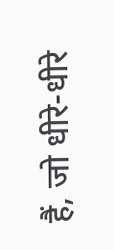हैं, जो धीरे-धीरे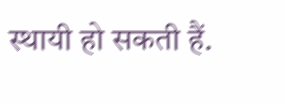स्थायी हो सकती हैं.